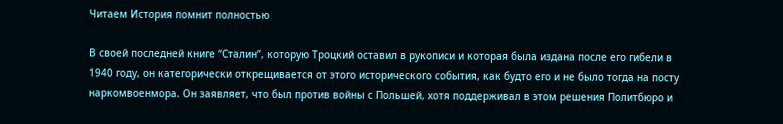Читаем История помнит полностью

В своей последней книге “Сталин”, которую Троцкий оставил в рукописи и которая была издана после его гибели в 1940 году, он категорически открещивается от этого исторического события, как будто его и не было тогда на посту наркомвоенмора. Он заявляет, что был против войны с Польшей, хотя поддерживал в этом решения Политбюро и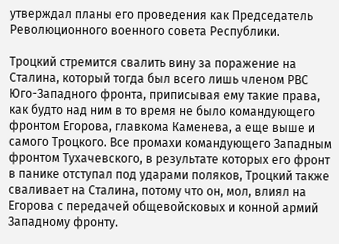утверждал планы его проведения как Председатель Революционного военного совета Республики.

Троцкий стремится свалить вину за поражение на Сталина, который тогда был всего лишь членом РВС Юго-Западного фронта, приписывая ему такие права, как будто над ним в то время не было командующего фронтом Егорова, главкома Каменева, а еще выше и самого Троцкого. Все промахи командующего Западным фронтом Тухачевского, в результате которых его фронт в панике отступал под ударами поляков, Троцкий также сваливает на Сталина, потому что он, мол, влиял на Егорова с передачей общевойсковых и конной армий Западному фронту.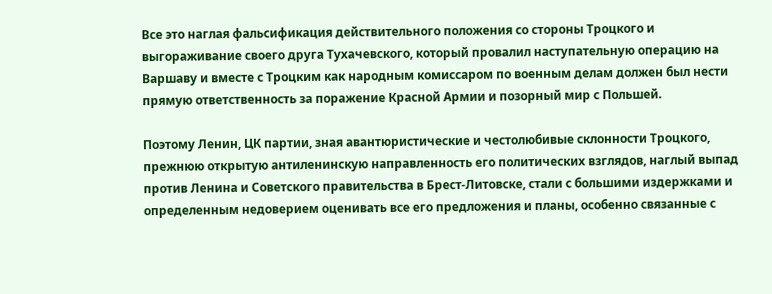Все это наглая фальсификация действительного положения со стороны Троцкого и выгораживание своего друга Тухачевского, который провалил наступательную операцию на Варшаву и вместе с Троцким как народным комиссаром по военным делам должен был нести прямую ответственность за поражение Красной Армии и позорный мир с Польшей.

Поэтому Ленин, ЦК партии, зная авантюристические и честолюбивые склонности Троцкого, прежнюю открытую антиленинскую направленность его политических взглядов, наглый выпад против Ленина и Советского правительства в Брест-Литовске, стали с большими издержками и определенным недоверием оценивать все его предложения и планы, особенно связанные с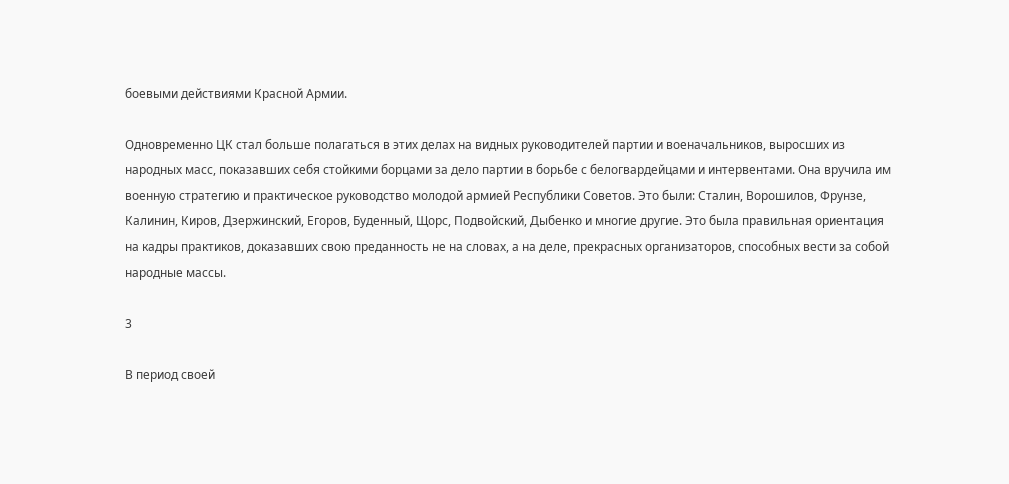боевыми действиями Красной Армии.

Одновременно ЦК стал больше полагаться в этих делах на видных руководителей партии и военачальников, выросших из народных масс, показавших себя стойкими борцами за дело партии в борьбе с белогвардейцами и интервентами. Она вручила им военную стратегию и практическое руководство молодой армией Республики Советов. Это были: Сталин, Ворошилов, Фрунзе, Калинин, Киров, Дзержинский, Егоров, Буденный, Щорс, Подвойский, Дыбенко и многие другие. Это была правильная ориентация на кадры практиков, доказавших свою преданность не на словах, а на деле, прекрасных организаторов, способных вести за собой народные массы.

3

В период своей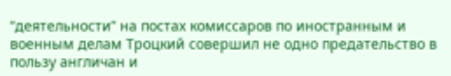“деятельности” на постах комиссаров по иностранным и военным делам Троцкий совершил не одно предательство в пользу англичан и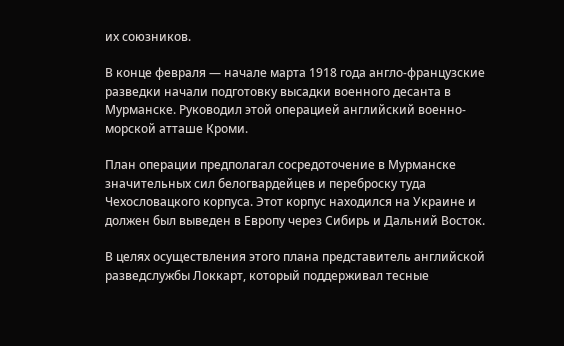их союзников.

В конце февраля — начале марта 1918 года англо-французские разведки начали подготовку высадки военного десанта в Мурманске. Руководил этой операцией английский военно-морской атташе Кроми.

План операции предполагал сосредоточение в Мурманске значительных сил белогвардейцев и переброску туда Чехословацкого корпуса. Этот корпус находился на Украине и должен был выведен в Европу через Сибирь и Дальний Восток.

В целях осуществления этого плана представитель английской разведслужбы Локкарт, который поддерживал тесные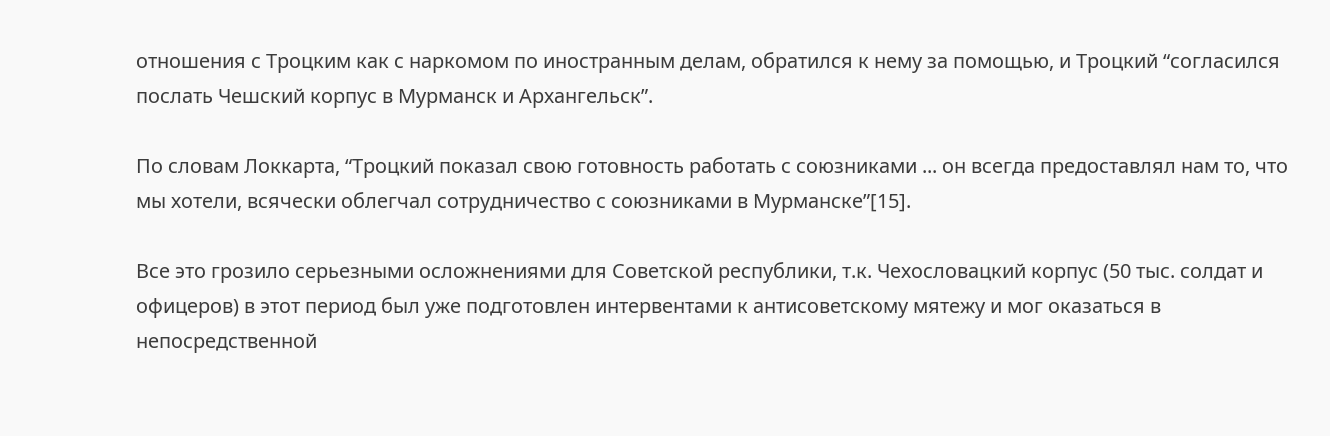отношения с Троцким как с наркомом по иностранным делам, обратился к нему за помощью, и Троцкий “согласился послать Чешский корпус в Мурманск и Архангельск”.

По словам Локкарта, “Троцкий показал свою готовность работать с союзниками ... он всегда предоставлял нам то, что мы хотели, всячески облегчал сотрудничество с союзниками в Мурманске”[15].

Все это грозило серьезными осложнениями для Советской республики, т.к. Чехословацкий корпус (50 тыс. солдат и офицеров) в этот период был уже подготовлен интервентами к антисоветскому мятежу и мог оказаться в непосредственной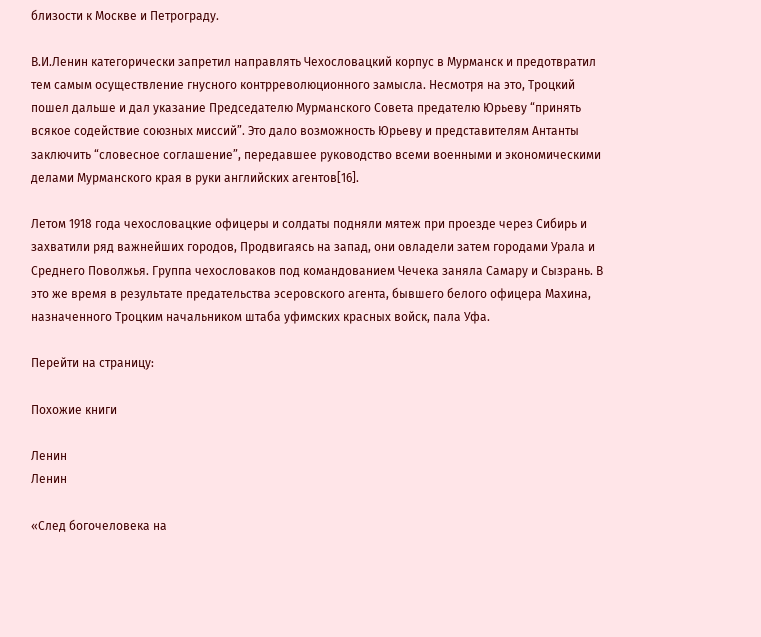близости к Москве и Петрограду.

В.И.Ленин категорически запретил направлять Чехословацкий корпус в Мурманск и предотвратил тем самым осуществление гнусного контрреволюционного замысла. Несмотря на это, Троцкий пошел дальше и дал указание Председателю Мурманского Совета предателю Юрьеву “принять всякое содействие союзных миссий”. Это дало возможность Юрьеву и представителям Антанты заключить “словесное соглашение”, передавшее руководство всеми военными и экономическими делами Мурманского края в руки английских агентов[16].

Летом 1918 года чехословацкие офицеры и солдаты подняли мятеж при проезде через Сибирь и захватили ряд важнейших городов, Продвигаясь на запад, они овладели затем городами Урала и Среднего Поволжья. Группа чехословаков под командованием Чечека заняла Самару и Сызрань. В это же время в результате предательства эсеровского агента, бывшего белого офицера Махина, назначенного Троцким начальником штаба уфимских красных войск, пала Уфа.

Перейти на страницу:

Похожие книги

Ленин
Ленин

«След богочеловека на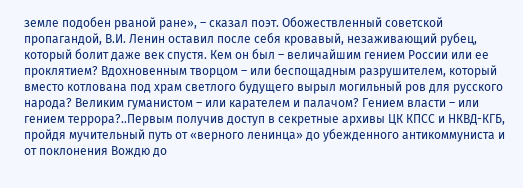земле подобен рваной ране», – сказал поэт. Обожествленный советской пропагандой, В.И. Ленин оставил после себя кровавый, незаживающий рубец, который болит даже век спустя. Кем он был – величайшим гением России или ее проклятием? Вдохновенным творцом – или беспощадным разрушителем, который вместо котлована под храм светлого будущего вырыл могильный ров для русского народа? Великим гуманистом – или карателем и палачом? Гением власти – или гением террора?..Первым получив доступ в секретные архивы ЦК КПСС и НКВД-КГБ, пройдя мучительный путь от «верного ленинца» до убежденного антикоммуниста и от поклонения Вождю до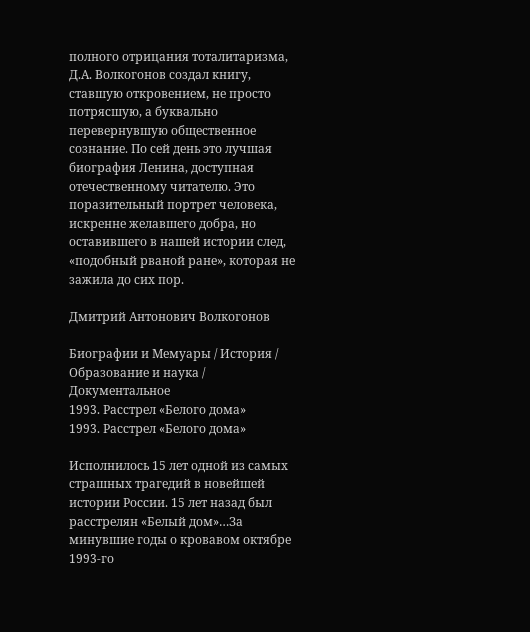полного отрицания тоталитаризма, Д.А. Волкогонов создал книгу, ставшую откровением, не просто потрясшую, а буквально перевернувшую общественное сознание. По сей день это лучшая биография Ленина, доступная отечественному читателю. Это поразительный портрет человека, искренне желавшего добра, но оставившего в нашей истории след, «подобный рваной ране», которая не зажила до сих пор.

Дмитрий Антонович Волкогонов

Биографии и Мемуары / История / Образование и наука / Документальное
1993. Расстрел «Белого дома»
1993. Расстрел «Белого дома»

Исполнилось 15 лет одной из самых страшных трагедий в новейшей истории России. 15 лет назад был расстрелян «Белый дом»…За минувшие годы о кровавом октябре 1993-го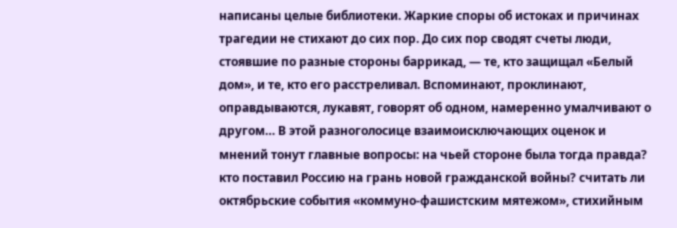написаны целые библиотеки. Жаркие споры об истоках и причинах трагедии не стихают до сих пор. До сих пор сводят счеты люди, стоявшие по разные стороны баррикад, — те, кто защищал «Белый дом», и те, кто его расстреливал. Вспоминают, проклинают, оправдываются, лукавят, говорят об одном, намеренно умалчивают о другом… В этой разноголосице взаимоисключающих оценок и мнений тонут главные вопросы: на чьей стороне была тогда правда? кто поставил Россию на грань новой гражданской войны? считать ли октябрьские события «коммуно-фашистским мятежом», стихийным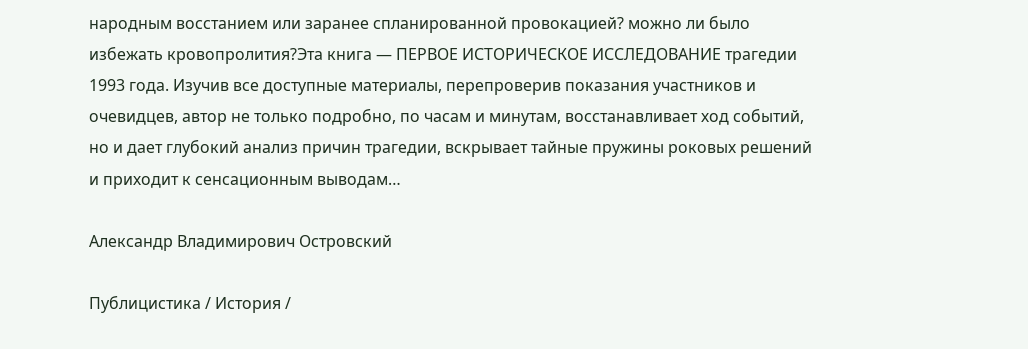народным восстанием или заранее спланированной провокацией? можно ли было избежать кровопролития?Эта книга — ПЕРВОЕ ИСТОРИЧЕСКОЕ ИССЛЕДОВАНИЕ трагедии 1993 года. Изучив все доступные материалы, перепроверив показания участников и очевидцев, автор не только подробно, по часам и минутам, восстанавливает ход событий, но и дает глубокий анализ причин трагедии, вскрывает тайные пружины роковых решений и приходит к сенсационным выводам…

Александр Владимирович Островский

Публицистика / История /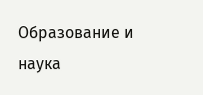Образование и наука